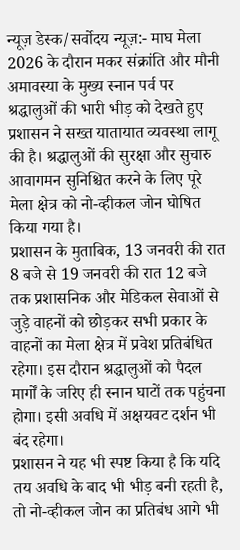न्यूज़ डेस्क/सर्वोदय न्यूज़:- माघ मेला 2026 के दौरान मकर संक्रांति और मौनी अमावस्या के मुख्य स्नान पर्व पर श्रद्धालुओं की भारी भीड़ को देखते हुए प्रशासन ने सख्त यातायात व्यवस्था लागू की है। श्रद्धालुओं की सुरक्षा और सुचारु आवागमन सुनिश्चित करने के लिए पूरे मेला क्षेत्र को नो-व्हीकल जोन घोषित किया गया है।
प्रशासन के मुताबिक, 13 जनवरी की रात 8 बजे से 19 जनवरी की रात 12 बजे तक प्रशासनिक और मेडिकल सेवाओं से जुड़े वाहनों को छोड़कर सभी प्रकार के वाहनों का मेला क्षेत्र में प्रवेश प्रतिबंधित रहेगा। इस दौरान श्रद्धालुओं को पैदल मार्गों के जरिए ही स्नान घाटों तक पहुंचना होगा। इसी अवधि में अक्षयवट दर्शन भी बंद रहेगा।
प्रशासन ने यह भी स्पष्ट किया है कि यदि तय अवधि के बाद भी भीड़ बनी रहती है, तो नो-व्हीकल जोन का प्रतिबंध आगे भी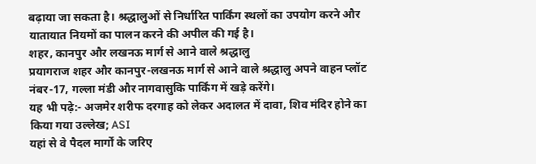बढ़ाया जा सकता है। श्रद्धालुओं से निर्धारित पार्किंग स्थलों का उपयोग करने और यातायात नियमों का पालन करने की अपील की गई है।
शहर, कानपुर और लखनऊ मार्ग से आने वाले श्रद्धालु
प्रयागराज शहर और कानपुर-लखनऊ मार्ग से आने वाले श्रद्धालु अपने वाहन प्लॉट नंबर-17, गल्ला मंडी और नागवासुकि पार्किंग में खड़े करेंगे।
यह भी पढ़े:- अजमेर शरीफ दरगाह को लेकर अदालत में दावा, शिव मंदिर होने का किया गया उल्लेख; ASI
यहां से वे पैदल मार्गों के जरिए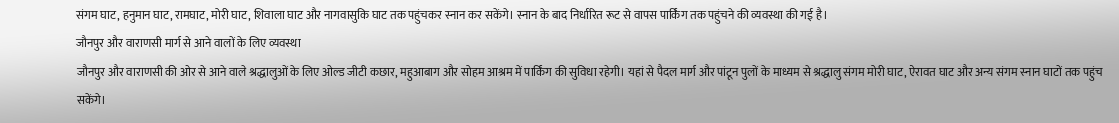संगम घाट, हनुमान घाट, रामघाट, मोरी घाट, शिवाला घाट और नागवासुकि घाट तक पहुंचकर स्नान कर सकेंगे। स्नान के बाद निर्धारित रूट से वापस पार्किंग तक पहुंचने की व्यवस्था की गई है।
जौनपुर और वाराणसी मार्ग से आने वालों के लिए व्यवस्था
जौनपुर और वाराणसी की ओर से आने वाले श्रद्धालुओं के लिए ओल्ड जीटी कछार, महुआबाग और सोहम आश्रम में पार्किंग की सुविधा रहेगी। यहां से पैदल मार्ग और पांटून पुलों के माध्यम से श्रद्धालु संगम मोरी घाट, ऐरावत घाट और अन्य संगम स्नान घाटों तक पहुंच सकेंगे।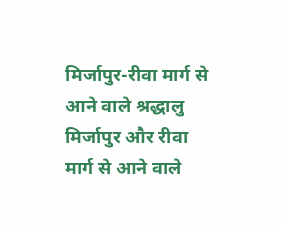मिर्जापुर-रीवा मार्ग से आने वाले श्रद्धालु
मिर्जापुर और रीवा मार्ग से आने वाले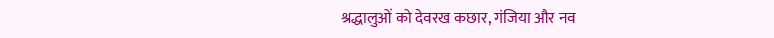श्रद्धालुओं को देवरख कछार, गंजिया और नव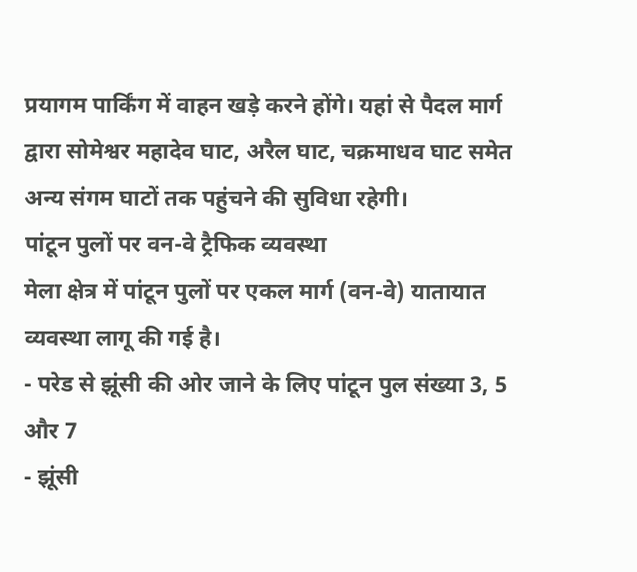प्रयागम पार्किंग में वाहन खड़े करने होंगे। यहां से पैदल मार्ग द्वारा सोमेश्वर महादेव घाट, अरैल घाट, चक्रमाधव घाट समेत अन्य संगम घाटों तक पहुंचने की सुविधा रहेगी।
पांटून पुलों पर वन-वे ट्रैफिक व्यवस्था
मेला क्षेत्र में पांटून पुलों पर एकल मार्ग (वन-वे) यातायात व्यवस्था लागू की गई है।
- परेड से झूंसी की ओर जाने के लिए पांटून पुल संख्या 3, 5 और 7
- झूंसी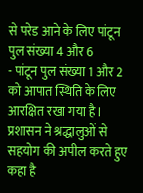से परेड आने के लिए पांटून पुल संख्या 4 और 6
- पांटून पुल संख्या 1 और 2 को आपात स्थिति के लिए आरक्षित रखा गया है।
प्रशासन ने श्रद्धालुओं से सहयोग की अपील करते हुए कहा है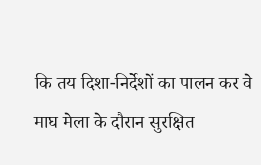कि तय दिशा-निर्देशों का पालन कर वे माघ मेला के दौरान सुरक्षित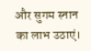और सुगम स्नान का लाभ उठाएं।